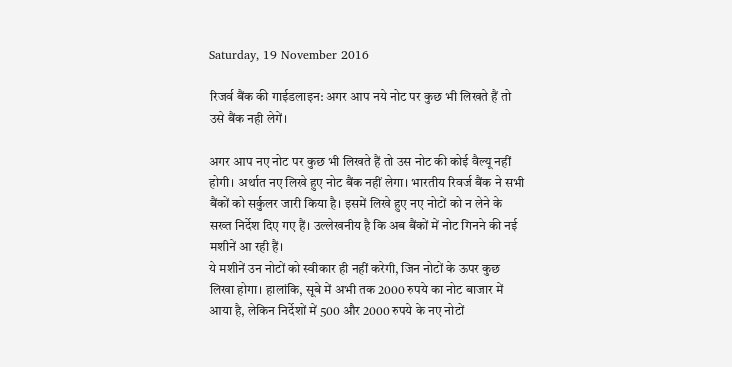Saturday, 19 November 2016

रिजर्व बैंक की गाईडलाइन: अगर आप नये नोट पर कुछ भी लिखते हैं तो उसे बैंक नही लेगें।

अगर आप नए नोट पर कुछ भी लिखते हैं तो उस नोट की कोई वैल्यू नहीं होगी। अर्थात नए लिखे हुए नोट बैंक नहीं लेगा। भारतीय रिवर्ज बैंक ने सभी बैंकों को सर्कुलर जारी किया है। इसमें लिखे हुए नए नोटों को न लेने के सख्त निर्देश दिए गए हैं। उल्लेखनीय है कि अब बैंकों में नोट गिनने की नई मशीनें आ रही हैं।
ये मशीनें उन नोटों को स्वीकार ही नहीं करेगी, जिन नोटों के ऊपर कुछ लिखा होगा। हालांकि, सूबे में अभी तक 2000 रुपये का नोट बाजार में आया है, लेकिन निर्देशों में 500 और 2000 रुपये के नए नोटों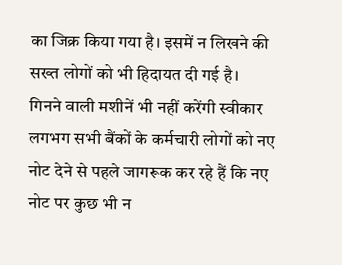का जिक्र किया गया है। इसमें न लिखने की सख्त लोगों को भी हिदायत दी गई है।
गिनने वाली मशीनें भी नहीं करेंगी स्वीकार
लगभग सभी बैंकों के कर्मचारी लोगों को नए नोट देने से पहले जागरूक कर रहे हैं कि नए नोट पर कुछ भी न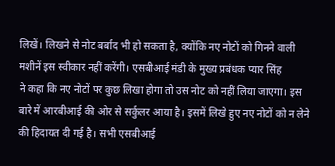लिखें। लिखने से नोट बर्बाद भी हो सकता है, क्योंकि नए नोटों को गिनने वाली मशीनें इस स्वीकार नहीं करेंगी। एसबीआई मंडी के मुख्य प्रबंधक प्यार सिंह
ने कहा कि नए नोटों पर कुछ लिखा होगा तो उस नोट को नहीं लिया जाएगा। इस बारे में आरबीआई की ओर से सर्कुलर आया है। इसमें लिखे हुए नए नोटों को न लेने की हिदायत दी गई है। सभी एसबीआई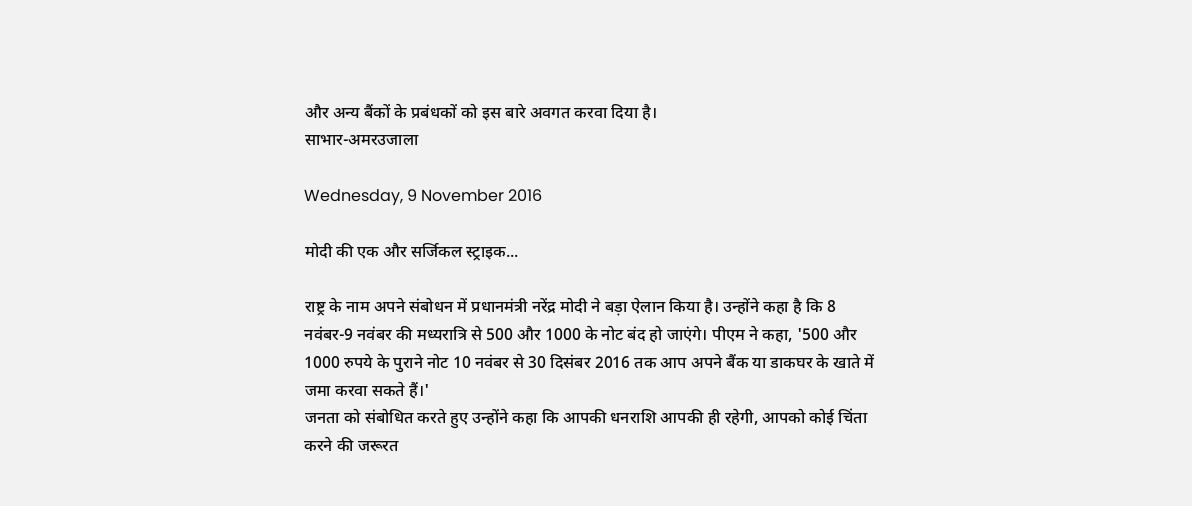और अन्य बैंकों के प्रबंधकों को इस बारे अवगत करवा दिया है।
साभार-अमरउजाला

Wednesday, 9 November 2016

मोदी की एक और सर्जिकल स्ट्राइक...

राष्ट्र के नाम अपने संबोधन में प्रधानमंत्री नरेंद्र मोदी ने बड़ा ऐलान किया है। उन्होंने कहा है कि 8 नवंबर-9 नवंबर की मध्यरात्रि से 500 और 1000 के नोट बंद हो जाएंगे। पीएम ने कहा, '500 और 1000 रुपये के पुराने नोट 10 नवंबर से 30 दिसंबर 2016 तक आप अपने बैंक या डाकघर के खाते में जमा करवा सकते हैं।'
जनता को संबोधित करते हुए उन्होंने कहा कि आपकी धनराशि आपकी ही रहेगी, आपको कोई चिंता करने की जरूरत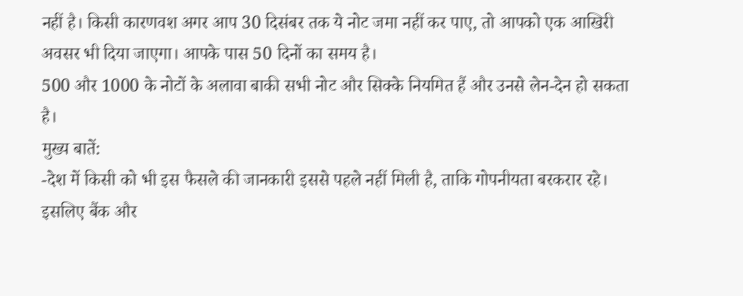नहीं है। किसी कारणवश अगर आप 30 दिसंबर तक ये नोट जमा नहीं कर पाए, तो आपको एक आखिरी अवसर भी दिया जाएगा। आपके पास 50 दिनों का समय है।
500 और 1000 के नोटों के अलावा बाकी सभी नोट और सिक्के नियमित हैं और उनसे लेन-देन हो सकता है।
मुख्य बातें:
-देश में किसी को भी इस फैसले की जानकारी इससे पहले नहीं मिली है, ताकि गोपनीयता बरकरार रहे। इसलिए बैंक और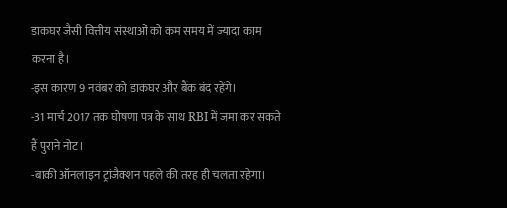डाकघर जैसी वित्तीय संस्थाओं को कम समय में ज्यादा काम करना है।
-इस कारण 9 नवंबर को डाकघर और बैंक बंद रहेंगे।
-31 मार्च 2017 तक घोषणा पत्र के साथ RBI में जमा कर सकते हैं पुराने नोट।
-बाकी ऑनलाइन ट्रांजैक्शन पहले की तरह ही चलता रहेगा।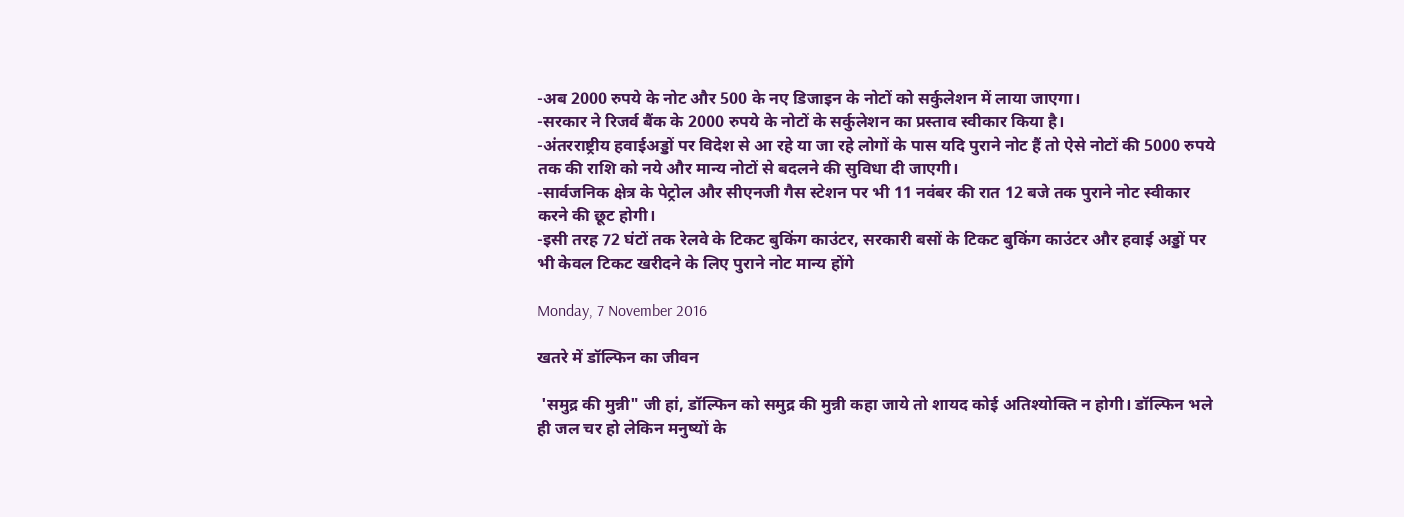-अब 2000 रुपये के नोट और 500 के नए डिजाइन के नोटों को सर्कुलेशन में लाया जाएगा।
-सरकार ने रिजर्व बैंक के 2000 रुपये के नोटों के सर्कुलेशन का प्रस्ताव स्वीकार किया है।
-अंतरराष्ट्रीय हवाईअड्डों पर विदेश से आ रहे या जा रहे लोगों के पास यदि पुराने नोट हैं तो ऐसे नोटों की 5000 रुपये तक की राशि को नये और मान्य नोटों से बदलने की सुविधा दी जाएगी।
-सार्वजनिक क्षेत्र के पेट्रोल और सीएनजी गैस स्टेशन पर भी 11 नवंबर की रात 12 बजे तक पुराने नोट स्वीकार करने की छूट होगी।
-इसी तरह 72 घंटों तक रेलवे के टिकट बुकिंग काउंटर, सरकारी बसों के टिकट बुकिंग काउंटर और हवाई अड्डों पर भी केवल टिकट खरीदने के लिए पुराने नोट मान्य होंगे

Monday, 7 November 2016

खतरे में डॉल्फिन का जीवन

 'समुद्र की मुन्नी" जी हां, डॉल्फिन को समुद्र की मुन्नी कहा जाये तो शायद कोई अतिश्योक्ति न होगी। डॉल्फिन भले ही जल चर हो लेकिन मनुष्यों के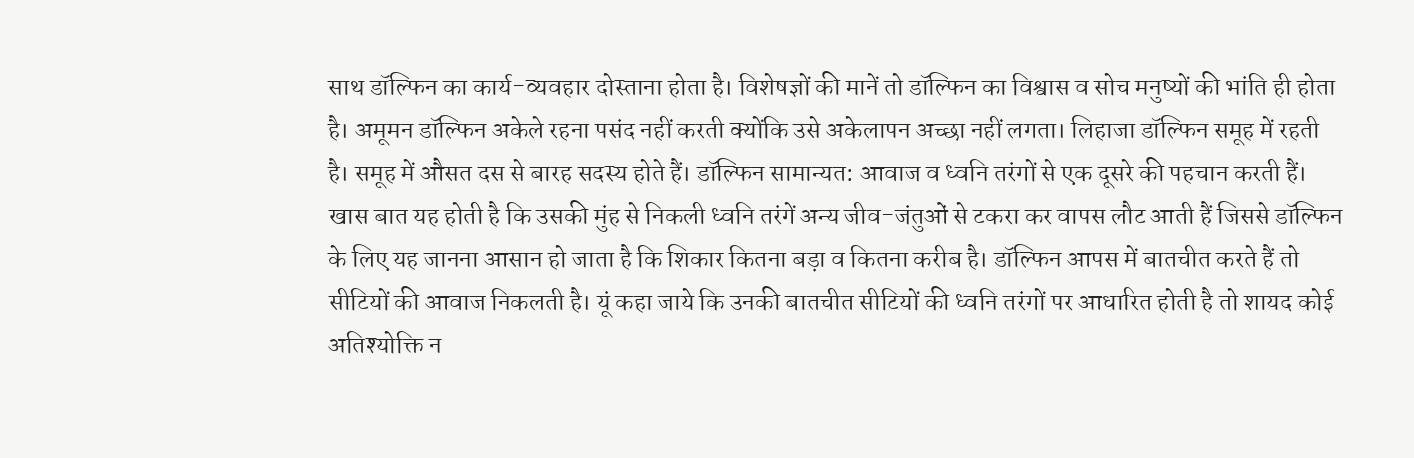साथ डॉल्फिन का कार्य-व्यवहार दोस्ताना होता है। विशेषज्ञों की मानें तो डॉल्फिन का विश्वास व सोच मनुष्यों की भांति ही होता है। अमूमन डॉल्फिन अकेले रहना पसंद नहीं करती क्योंकि उसे अकेलापन अच्छा नहीं लगता। लिहाजा डॉल्फिन समूह में रहती है। समूह में औसत दस से बारह सदस्य होते हैं। डॉल्फिन सामान्यत: आवाज व ध्वनि तरंगों से एक दूसरे की पहचान करती हैं। खास बात यह होती है कि उसकी मुंह से निकली ध्वनि तरंगें अन्य जीव-जंतुओं से टकरा कर वापस लौट आती हैं जिससे डॉल्फिन के लिए यह जानना आसान हो जाता है कि शिकार कितना बड़ा व कितना करीब है। डॉल्फिन आपस में बातचीत करते हैं तो सीटियों की आवाज निकलती है। यूं कहा जाये कि उनकी बातचीत सीटियों की ध्वनि तरंगों पर आधारित होती है तो शायद कोई अतिश्योक्ति न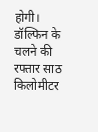होगी। डॉल्फिन के चलने की रफ्तार साठ किलोमीटर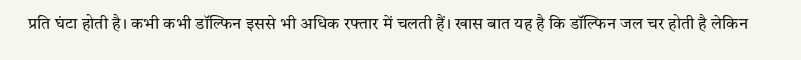प्रति घंटा होती है। कभी कभी डॉल्फिन इससे भी अधिक रफ्तार में चलती हैं। खास बात यह है कि डॉल्फिन जल चर होती है लेकिन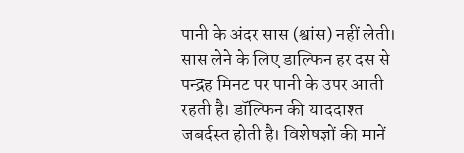पानी के अंदर सास (श्वांस) नहीं लेती। सास लेने के लिए डाल्फिन हर दस से पन्द्रह मिनट पर पानी के उपर आती रहती है। डॉल्फिन की याददाश्त जबर्दस्त होती है। विशेषज्ञों की मानें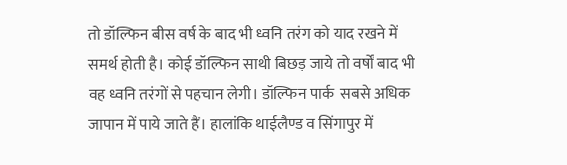तो डॉल्फिन बीस वर्ष के बाद भी ध्वनि तरंग को याद रखने में समर्थ होती है। कोई डॉल्फिन साथी बिछड़ जाये तो वर्षों बाद भी वह ध्वनि तरंगों से पहचान लेगी। डॉल्फिन पार्क  सबसे अधिक जापान में पाये जाते हैं। हालांकि थाईलैण्ड व सिंगापुर में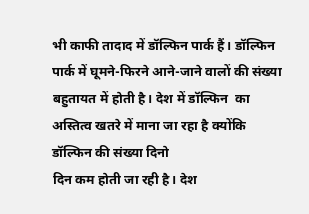भी काफी तादाद में डॉल्फिन पार्क हैं। डॉल्फिन पार्क में घूमने-फिरने आने-जाने वालों की संख्या बहुतायत में होती है। देश में डॉल्फिन  का अस्तित्व खतरे में माना जा रहा है क्योंकि डॉल्फिन की संख्या दिनो
दिन कम होती जा रही है। देश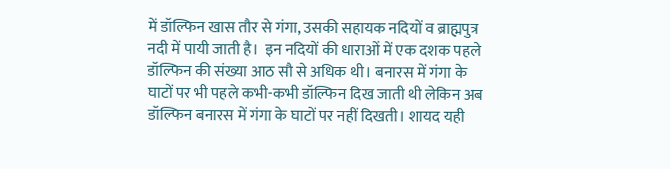में डॉल्फिन खास तौर से गंगा, उसकी सहायक नदियों व ब्राह्मपुत्र नदी में पायी जाती है।  इन नदियों की धाराओं में एक दशक पहले डॉल्फिन की संख्या आठ सौ से अधिक थी। बनारस में गंगा के घाटों पर भी पहले कभी-कभी डॉल्फिन दिख जाती थी लेकिन अब डॉल्फिन बनारस में गंगा के घाटों पर नहीं दिखती। शायद यही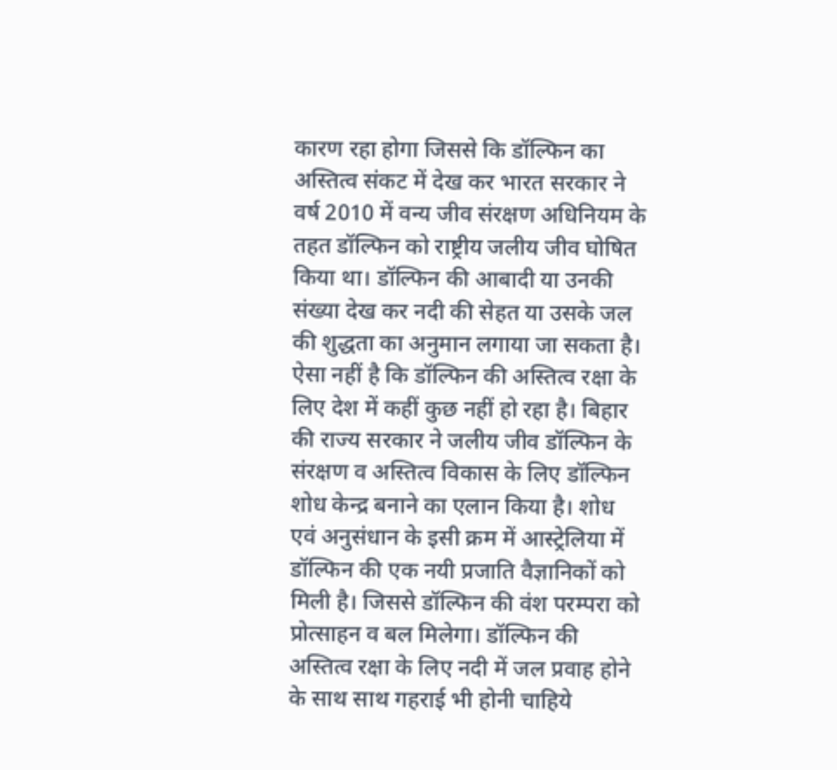कारण रहा होगा जिससे कि डॉल्फिन का अस्तित्व संकट में देख कर भारत सरकार ने वर्ष 2010 में वन्य जीव संरक्षण अधिनियम के तहत डॉल्फिन को राष्ट्रीय जलीय जीव घोषित किया था। डॉल्फिन की आबादी या उनकी संख्या देख कर नदी की सेहत या उसके जल की शुद्धता का अनुमान लगाया जा सकता है। ऐसा नहीं है कि डॉल्फिन की अस्तित्व रक्षा के लिए देश में कहीं कुछ नहीं हो रहा है। बिहार की राज्य सरकार ने जलीय जीव डॉल्फिन के संरक्षण व अस्तित्व विकास के लिए डॉल्फिन शोध केन्द्र बनाने का एलान किया है। शोध एवं अनुसंधान के इसी क्रम में आस्ट्रेलिया में डॉल्फिन की एक नयी प्रजाति वैज्ञानिकों को मिली है। जिससे डॉल्फिन की वंश परम्परा को प्रोत्साहन व बल मिलेगा। डॉल्फिन की अस्तित्व रक्षा के लिए नदी में जल प्रवाह होने के साथ साथ गहराई भी होनी चाहिये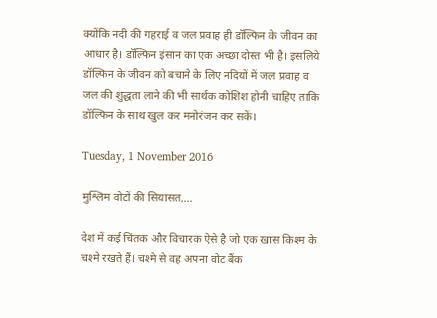क्योंकि नदी की गहराई व जल प्रवाह ही डॉल्फिन के जीवन का आधार है। डॉल्फिन इंसान का एक अच्छा दोस्त भी है। इसलिये डॉल्फिन के जीवन को बचाने के लिए नदियों में जल प्रवाह व जल की शुद्धता लाने की भी सार्थक कोशिश होनी चाहिए ताकि डॉल्फिन के साथ खुल कर मनोरंजन कर सकें।

Tuesday, 1 November 2016

मुश्लिम वोटों की सियासत....

देश में कई चिंतक और विचारक ऐसे है जो एक खास किश्म के चश्मे रखते हैं। चश्मे से वह अपना वोट बैंक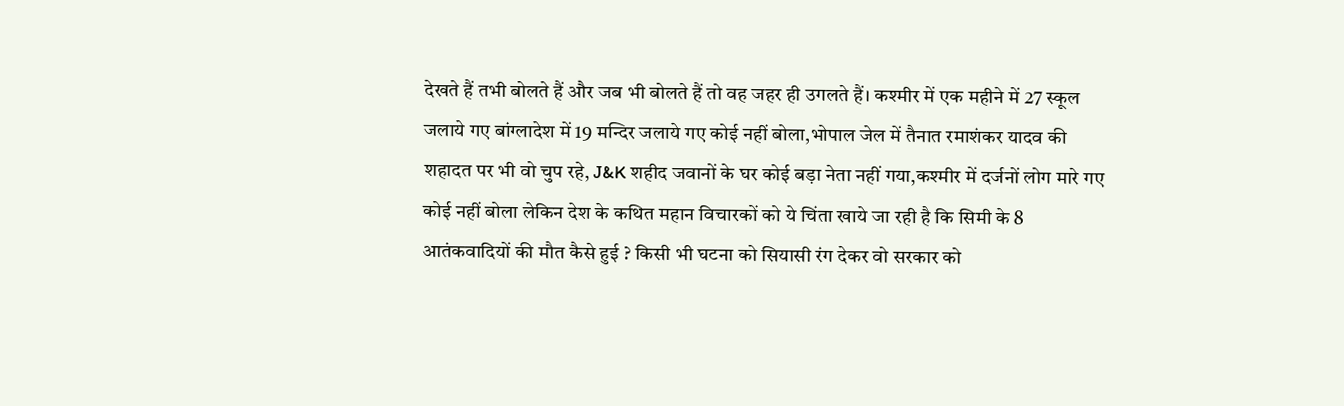देखते हैं तभी बोलते हैं और जब भी बोलते हैं तो वह जहर ही उगलते हैं। कश्मीर में एक महीने में 27 स्कूल जलाये गए बांग्लादेश में 19 मन्दिर जलाये गए कोई नहीं बोला,भोपाल जेल में तैनात रमाशंकर यादव की शहादत पर भी वो चुप रहे, J&K शहीद जवानों के घर कोई बड़ा नेता नहीं गया,कश्मीर में दर्जनों लोग मारे गए कोई नहीं बोला लेकिन देश के कथित महान विचारकों को ये चिंता खाये जा रही है कि सिमी के 8 आतंकवादियों की मौत कैसे हुई ? किसी भी घटना को सियासी रंग देकर वो सरकार को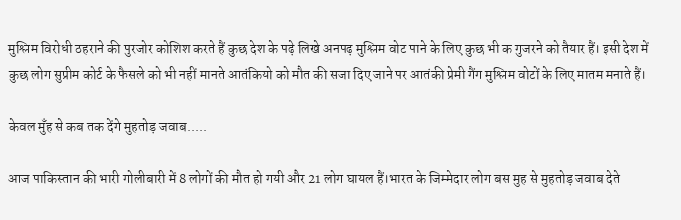मुश्लिम विरोधी ठहराने की पुरजोर कोशिश करते हैं कुछ देश के पढ़े लिखे अनपढ़ मुश्लिम वोट पाने के लिए कुछ भी क गुजरने को तैयार हैं। इसी देश में कुछ लोग सुप्रीम कोर्ट के फैसले को भी नहीं मानते आतंकियो को मौत की सजा दिए जाने पर आतंकी प्रेमी गैंग मुश्लिम वोटों के लिए मातम मनाते हैं।

केवल मुँह से कब तक देंगे मुहतोड़ जवाब.....

आज पाकिस्तान की भारी गोलीबारी में 8 लोगों की मौत हो गयी और 21 लोग घायल हैं।भारत के जिम्मेदार लोग बस मुह से मुहतोड़ जवाब देते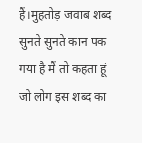हैं।मुहतोड़ जवाब शब्द सुनते सुनते कान पक गया है मैं तो कहता हूं जो लोग इस शब्द का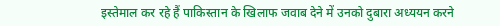इस्तेमाल कर रहे हैं पाकिस्तान के खिलाफ जवाब देने में उनको दुबारा अध्ययन करने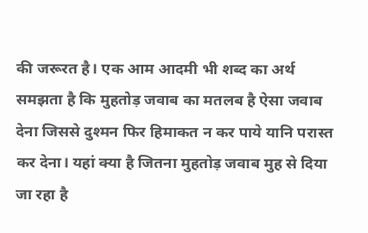की जरूरत है। एक आम आदमी भी शब्द का अर्थ समझता है कि मुहतोड़ जवाब का मतलब है ऐसा जवाब देना जिससे दुश्मन फिर हिमाकत न कर पाये यानि परास्त कर देना। यहां क्या है जितना मुहतोड़ जवाब मुह से दिया जा रहा है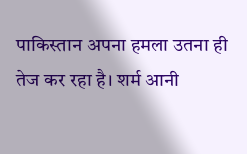पाकिस्तान अपना हमला उतना ही तेज कर रहा है। शर्म आनी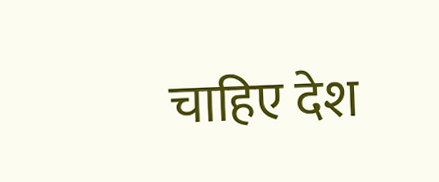चाहिए देश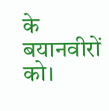के बयानवीरों को।